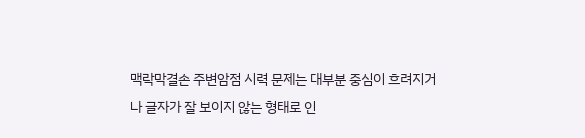맥락막결손 주변암점 시력 문제는 대부분 중심이 흐려지거나 글자가 잘 보이지 않는 형태로 인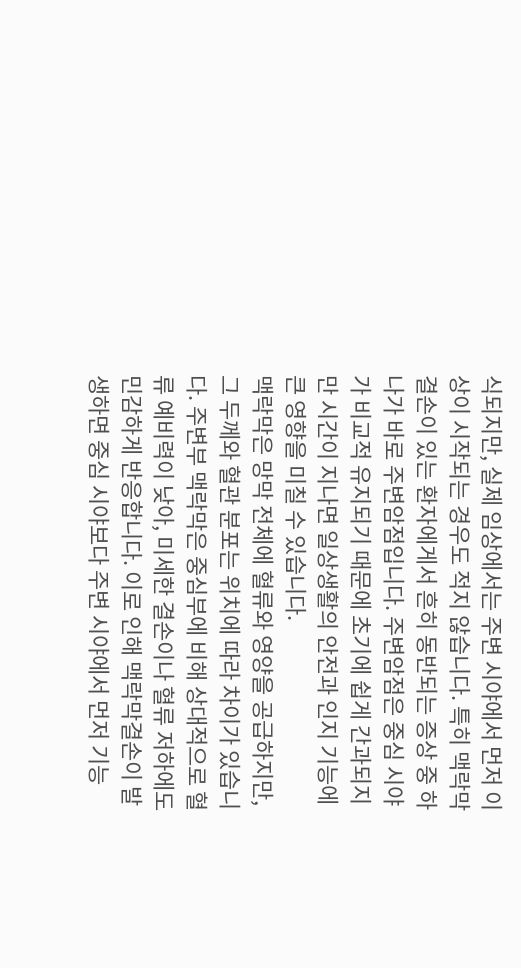식되지만, 실제 임상에서는 주변 시야에서 먼저 이상이 시작되는 경우도 적지 않습니다. 특히 맥락막결손이 있는 환자에게서 흔히 동반되는 증상 중 하나가 바로 주변암점입니다. 주변암점은 중심 시야가 비교적 유지되기 때문에 초기에 쉽게 간과되지만 시간이 지나면 일상생활의 안전과 인지 기능에 큰 영향을 미칠 수 있습니다.
맥락막은 망막 전체에 혈류와 영양을 공급하지만, 그 두께와 혈관 분포는 위치에 따라 차이가 있습니다. 주변부 맥락막은 중심부에 비해 상대적으로 혈류 예비력이 낮아, 미세한 결손이나 혈류 저하에도 민감하게 반응합니다. 이로 인해 맥락막결손이 발생하면 중심 시야보다 주변 시야에서 먼저 기능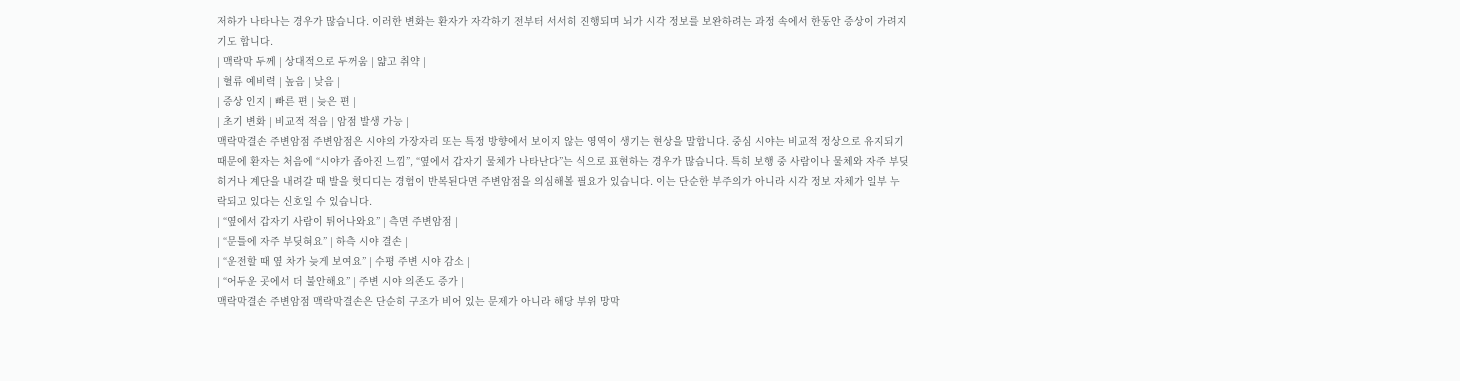저하가 나타나는 경우가 많습니다. 이러한 변화는 환자가 자각하기 전부터 서서히 진행되며 뇌가 시각 정보를 보완하려는 과정 속에서 한동안 증상이 가려지기도 합니다.
| 맥락막 두께 | 상대적으로 두꺼움 | 얇고 취약 |
| 혈류 예비력 | 높음 | 낮음 |
| 증상 인지 | 빠른 편 | 늦은 편 |
| 초기 변화 | 비교적 적음 | 암점 발생 가능 |
맥락막결손 주변암점 주변암점은 시야의 가장자리 또는 특정 방향에서 보이지 않는 영역이 생기는 현상을 말합니다. 중심 시야는 비교적 정상으로 유지되기 때문에 환자는 처음에 “시야가 좁아진 느낌”, “옆에서 갑자기 물체가 나타난다”는 식으로 표현하는 경우가 많습니다. 특히 보행 중 사람이나 물체와 자주 부딪히거나 계단을 내려갈 때 발을 헛디디는 경험이 반복된다면 주변암점을 의심해볼 필요가 있습니다. 이는 단순한 부주의가 아니라 시각 정보 자체가 일부 누락되고 있다는 신호일 수 있습니다.
| “옆에서 갑자기 사람이 튀어나와요” | 측면 주변암점 |
| “문틀에 자주 부딪혀요” | 하측 시야 결손 |
| “운전할 때 옆 차가 늦게 보여요” | 수평 주변 시야 감소 |
| “어두운 곳에서 더 불안해요” | 주변 시야 의존도 증가 |
맥락막결손 주변암점 맥락막결손은 단순히 구조가 비어 있는 문제가 아니라 해당 부위 망막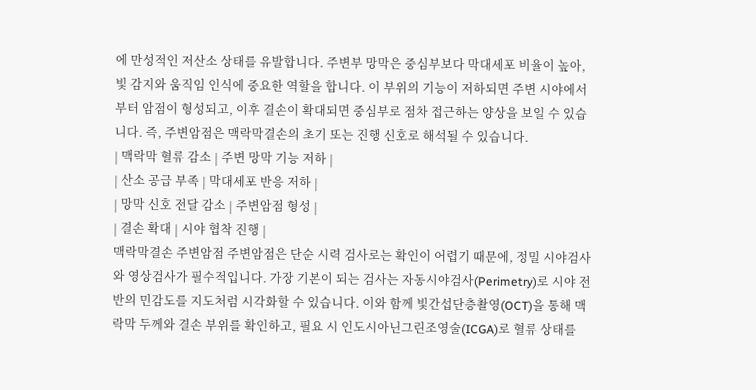에 만성적인 저산소 상태를 유발합니다. 주변부 망막은 중심부보다 막대세포 비율이 높아, 빛 감지와 움직임 인식에 중요한 역할을 합니다. 이 부위의 기능이 저하되면 주변 시야에서부터 암점이 형성되고, 이후 결손이 확대되면 중심부로 점차 접근하는 양상을 보일 수 있습니다. 즉, 주변암점은 맥락막결손의 초기 또는 진행 신호로 해석될 수 있습니다.
| 맥락막 혈류 감소 | 주변 망막 기능 저하 |
| 산소 공급 부족 | 막대세포 반응 저하 |
| 망막 신호 전달 감소 | 주변암점 형성 |
| 결손 확대 | 시야 협착 진행 |
맥락막결손 주변암점 주변암점은 단순 시력 검사로는 확인이 어렵기 때문에, 정밀 시야검사와 영상검사가 필수적입니다. 가장 기본이 되는 검사는 자동시야검사(Perimetry)로 시야 전반의 민감도를 지도처럼 시각화할 수 있습니다. 이와 함께 빛간섭단층촬영(OCT)을 통해 맥락막 두께와 결손 부위를 확인하고, 필요 시 인도시아닌그린조영술(ICGA)로 혈류 상태를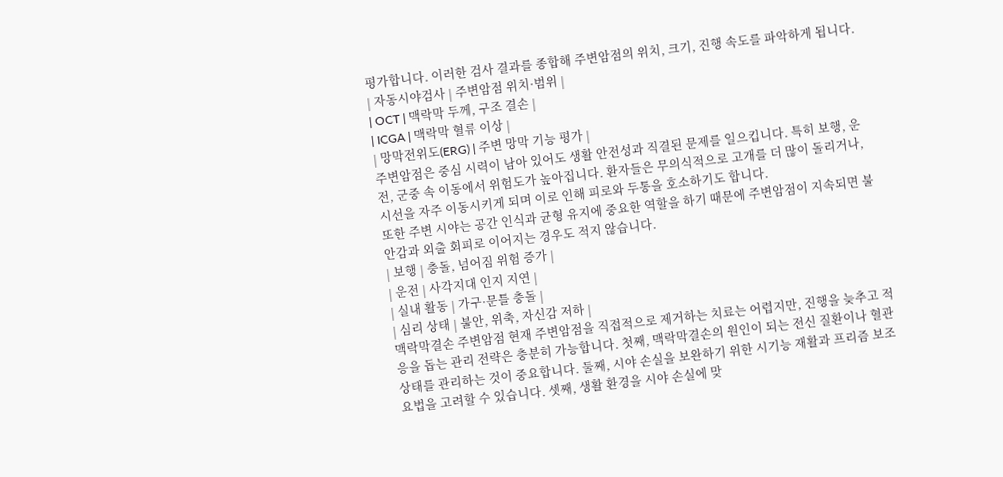평가합니다. 이러한 검사 결과를 종합해 주변암점의 위치, 크기, 진행 속도를 파악하게 됩니다.
| 자동시야검사 | 주변암점 위치·범위 |
| OCT | 맥락막 두께, 구조 결손 |
| ICGA | 맥락막 혈류 이상 |
| 망막전위도(ERG) | 주변 망막 기능 평가 |
주변암점은 중심 시력이 남아 있어도 생활 안전성과 직결된 문제를 일으킵니다. 특히 보행, 운전, 군중 속 이동에서 위험도가 높아집니다. 환자들은 무의식적으로 고개를 더 많이 돌리거나, 시선을 자주 이동시키게 되며 이로 인해 피로와 두통을 호소하기도 합니다.
또한 주변 시야는 공간 인식과 균형 유지에 중요한 역할을 하기 때문에 주변암점이 지속되면 불안감과 외출 회피로 이어지는 경우도 적지 않습니다.
| 보행 | 충돌, 넘어짐 위험 증가 |
| 운전 | 사각지대 인지 지연 |
| 실내 활동 | 가구·문틀 충돌 |
| 심리 상태 | 불안, 위축, 자신감 저하 |
맥락막결손 주변암점 현재 주변암점을 직접적으로 제거하는 치료는 어렵지만, 진행을 늦추고 적응을 돕는 관리 전략은 충분히 가능합니다. 첫째, 맥락막결손의 원인이 되는 전신 질환이나 혈관 상태를 관리하는 것이 중요합니다. 둘째, 시야 손실을 보완하기 위한 시기능 재활과 프리즘 보조요법을 고려할 수 있습니다. 셋째, 생활 환경을 시야 손실에 맞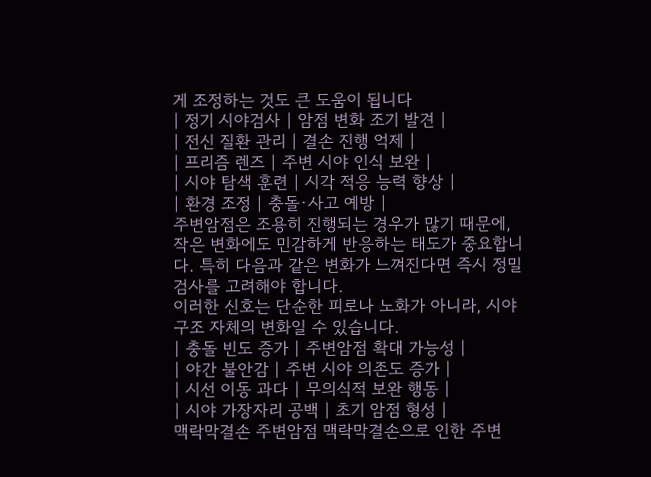게 조정하는 것도 큰 도움이 됩니다
| 정기 시야검사 | 암점 변화 조기 발견 |
| 전신 질환 관리 | 결손 진행 억제 |
| 프리즘 렌즈 | 주변 시야 인식 보완 |
| 시야 탐색 훈련 | 시각 적응 능력 향상 |
| 환경 조정 | 충돌·사고 예방 |
주변암점은 조용히 진행되는 경우가 많기 때문에, 작은 변화에도 민감하게 반응하는 태도가 중요합니다. 특히 다음과 같은 변화가 느껴진다면 즉시 정밀 검사를 고려해야 합니다.
이러한 신호는 단순한 피로나 노화가 아니라, 시야 구조 자체의 변화일 수 있습니다.
| 충돌 빈도 증가 | 주변암점 확대 가능성 |
| 야간 불안감 | 주변 시야 의존도 증가 |
| 시선 이동 과다 | 무의식적 보완 행동 |
| 시야 가장자리 공백 | 초기 암점 형성 |
맥락막결손 주변암점 맥락막결손으로 인한 주변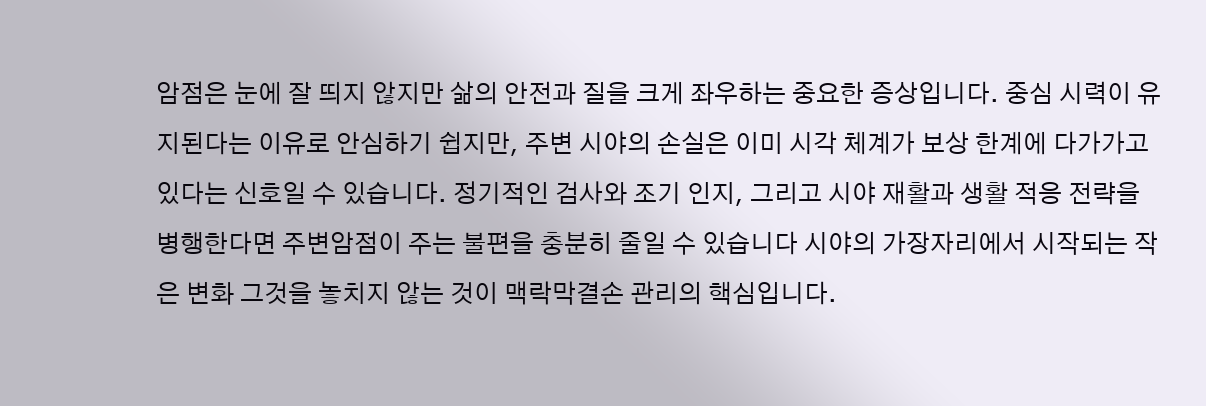암점은 눈에 잘 띄지 않지만 삶의 안전과 질을 크게 좌우하는 중요한 증상입니다. 중심 시력이 유지된다는 이유로 안심하기 쉽지만, 주변 시야의 손실은 이미 시각 체계가 보상 한계에 다가가고 있다는 신호일 수 있습니다. 정기적인 검사와 조기 인지, 그리고 시야 재활과 생활 적응 전략을 병행한다면 주변암점이 주는 불편을 충분히 줄일 수 있습니다 시야의 가장자리에서 시작되는 작은 변화 그것을 놓치지 않는 것이 맥락막결손 관리의 핵심입니다.